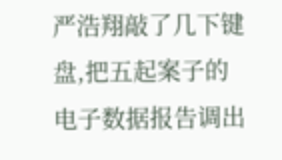严浩翔敲了几下键盘,把五起案子的电子数据报告调出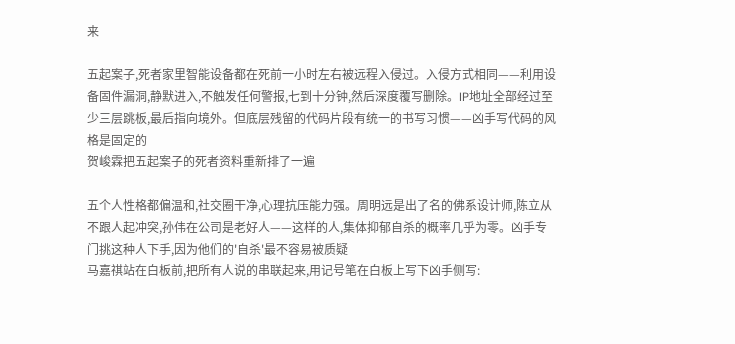来

五起案子,死者家里智能设备都在死前一小时左右被远程入侵过。入侵方式相同——利用设备固件漏洞,静默进入,不触发任何警报,七到十分钟,然后深度覆写删除。IP地址全部经过至少三层跳板,最后指向境外。但底层残留的代码片段有统一的书写习惯——凶手写代码的风格是固定的
贺峻霖把五起案子的死者资料重新排了一遍

五个人性格都偏温和,社交圈干净,心理抗压能力强。周明远是出了名的佛系设计师,陈立从不跟人起冲突,孙伟在公司是老好人——这样的人,集体抑郁自杀的概率几乎为零。凶手专门挑这种人下手,因为他们的'自杀'最不容易被质疑
马嘉祺站在白板前,把所有人说的串联起来,用记号笔在白板上写下凶手侧写: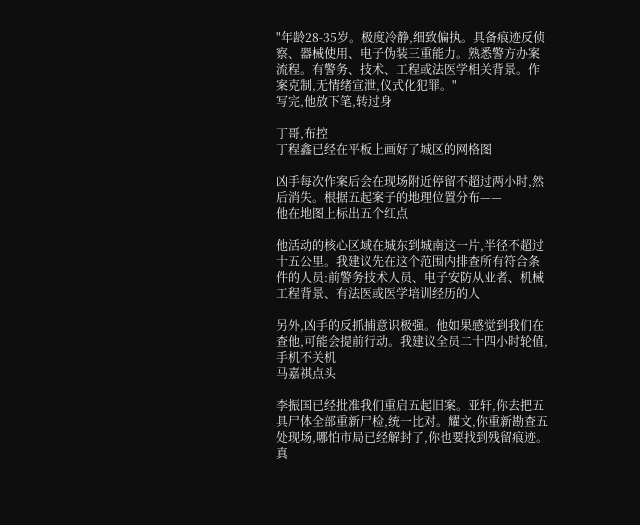"年龄28-35岁。极度冷静,细致偏执。具备痕迹反侦察、器械使用、电子伪装三重能力。熟悉警方办案流程。有警务、技术、工程或法医学相关背景。作案克制,无情绪宣泄,仪式化犯罪。"
写完,他放下笔,转过身

丁哥,布控
丁程鑫已经在平板上画好了城区的网格图

凶手每次作案后会在现场附近停留不超过两小时,然后消失。根据五起案子的地理位置分布——
他在地图上标出五个红点

他活动的核心区域在城东到城南这一片,半径不超过十五公里。我建议先在这个范围内排查所有符合条件的人员:前警务技术人员、电子安防从业者、机械工程背景、有法医或医学培训经历的人

另外,凶手的反抓捕意识极强。他如果感觉到我们在查他,可能会提前行动。我建议全员二十四小时轮值,手机不关机
马嘉祺点头

李振国已经批准我们重启五起旧案。亚轩,你去把五具尸体全部重新尸检,统一比对。耀文,你重新勘查五处现场,哪怕市局已经解封了,你也要找到残留痕迹。真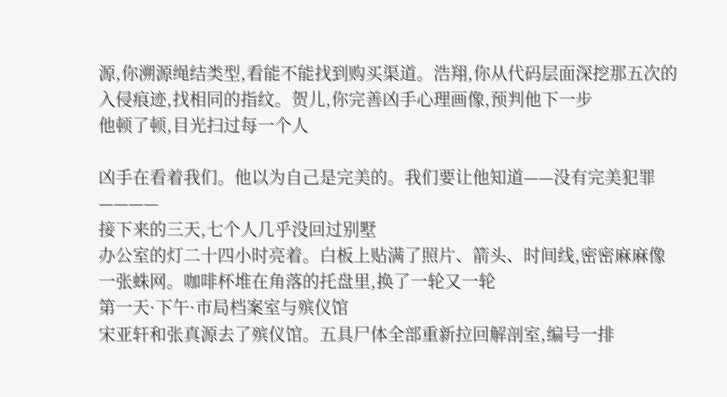源,你溯源绳结类型,看能不能找到购买渠道。浩翔,你从代码层面深挖那五次的入侵痕迹,找相同的指纹。贺儿,你完善凶手心理画像,预判他下一步
他顿了顿,目光扫过每一个人

凶手在看着我们。他以为自己是完美的。我们要让他知道——没有完美犯罪
————
接下来的三天,七个人几乎没回过别墅
办公室的灯二十四小时亮着。白板上贴满了照片、箭头、时间线,密密麻麻像一张蛛网。咖啡杯堆在角落的托盘里,换了一轮又一轮
第一天·下午·市局档案室与殡仪馆
宋亚轩和张真源去了殡仪馆。五具尸体全部重新拉回解剖室,编号一排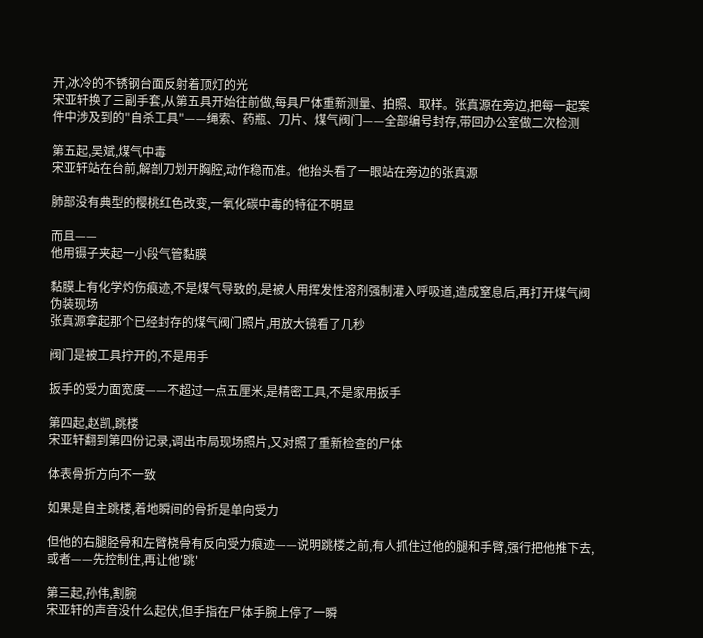开,冰冷的不锈钢台面反射着顶灯的光
宋亚轩换了三副手套,从第五具开始往前做,每具尸体重新测量、拍照、取样。张真源在旁边,把每一起案件中涉及到的"自杀工具"——绳索、药瓶、刀片、煤气阀门——全部编号封存,带回办公室做二次检测

第五起,吴斌,煤气中毒
宋亚轩站在台前,解剖刀划开胸腔,动作稳而准。他抬头看了一眼站在旁边的张真源

肺部没有典型的樱桃红色改变,一氧化碳中毒的特征不明显

而且——
他用镊子夹起一小段气管黏膜

黏膜上有化学灼伤痕迹,不是煤气导致的,是被人用挥发性溶剂强制灌入呼吸道,造成窒息后,再打开煤气阀伪装现场
张真源拿起那个已经封存的煤气阀门照片,用放大镜看了几秒

阀门是被工具拧开的,不是用手

扳手的受力面宽度——不超过一点五厘米,是精密工具,不是家用扳手

第四起,赵凯,跳楼
宋亚轩翻到第四份记录,调出市局现场照片,又对照了重新检查的尸体

体表骨折方向不一致

如果是自主跳楼,着地瞬间的骨折是单向受力

但他的右腿胫骨和左臂桡骨有反向受力痕迹——说明跳楼之前,有人抓住过他的腿和手臂,强行把他推下去,或者——先控制住,再让他'跳'

第三起,孙伟,割腕
宋亚轩的声音没什么起伏,但手指在尸体手腕上停了一瞬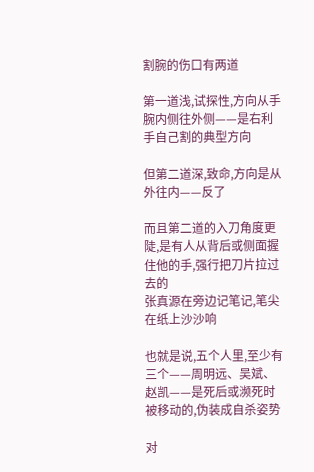割腕的伤口有两道

第一道浅,试探性,方向从手腕内侧往外侧——是右利手自己割的典型方向

但第二道深,致命,方向是从外往内——反了

而且第二道的入刀角度更陡,是有人从背后或侧面握住他的手,强行把刀片拉过去的
张真源在旁边记笔记,笔尖在纸上沙沙响

也就是说,五个人里,至少有三个——周明远、吴斌、赵凯——是死后或濒死时被移动的,伪装成自杀姿势

对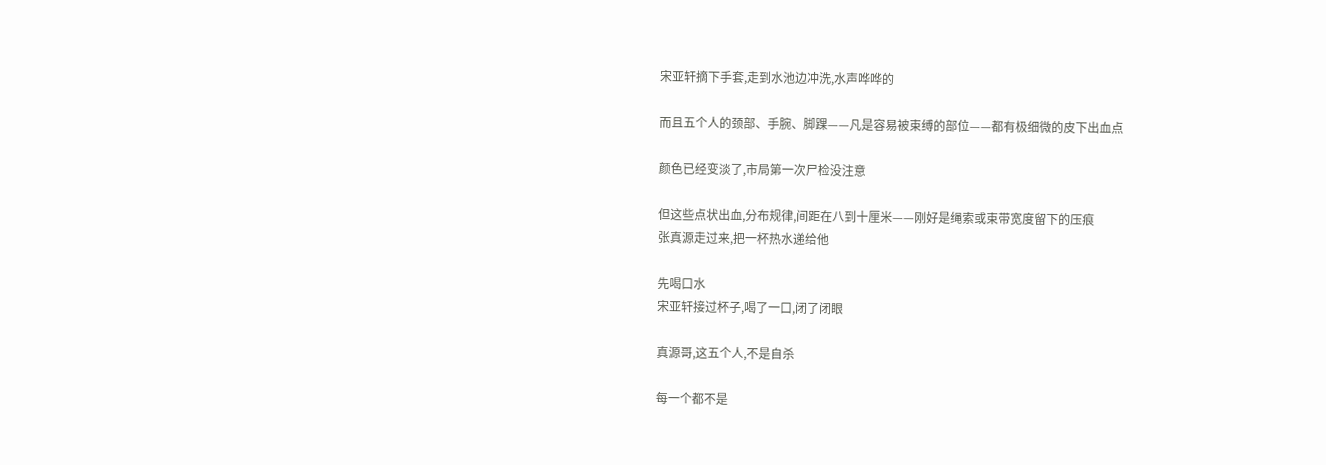宋亚轩摘下手套,走到水池边冲洗,水声哗哗的

而且五个人的颈部、手腕、脚踝——凡是容易被束缚的部位——都有极细微的皮下出血点

颜色已经变淡了,市局第一次尸检没注意

但这些点状出血,分布规律,间距在八到十厘米——刚好是绳索或束带宽度留下的压痕
张真源走过来,把一杯热水递给他

先喝口水
宋亚轩接过杯子,喝了一口,闭了闭眼

真源哥,这五个人,不是自杀

每一个都不是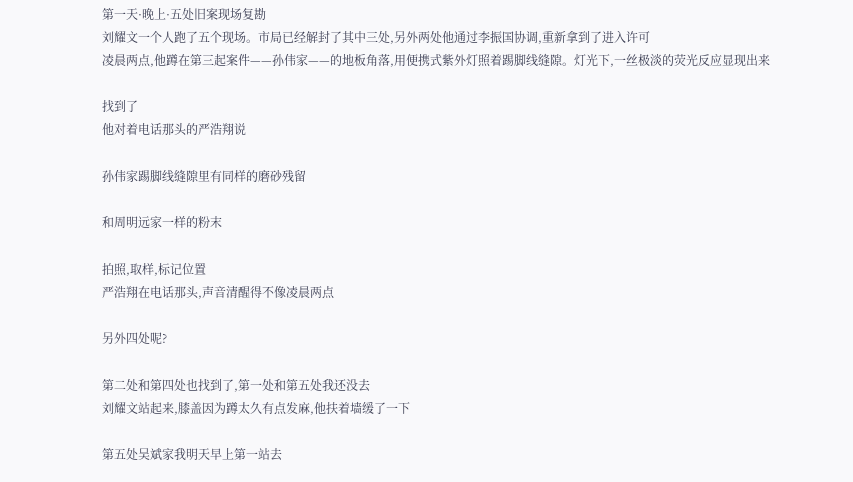第一天·晚上·五处旧案现场复勘
刘耀文一个人跑了五个现场。市局已经解封了其中三处,另外两处他通过李振国协调,重新拿到了进入许可
凌晨两点,他蹲在第三起案件——孙伟家——的地板角落,用便携式紫外灯照着踢脚线缝隙。灯光下,一丝极淡的荧光反应显现出来

找到了
他对着电话那头的严浩翔说

孙伟家踢脚线缝隙里有同样的磨砂残留

和周明远家一样的粉末

拍照,取样,标记位置
严浩翔在电话那头,声音清醒得不像凌晨两点

另外四处呢?

第二处和第四处也找到了,第一处和第五处我还没去
刘耀文站起来,膝盖因为蹲太久有点发麻,他扶着墙缓了一下

第五处吴斌家我明天早上第一站去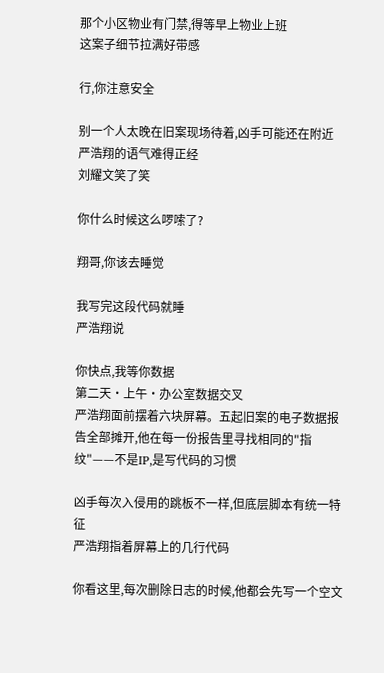那个小区物业有门禁,得等早上物业上班
这案子细节拉满好带感

行,你注意安全

别一个人太晚在旧案现场待着,凶手可能还在附近
严浩翔的语气难得正经
刘耀文笑了笑

你什么时候这么啰嗦了?

翔哥,你该去睡觉

我写完这段代码就睡
严浩翔说

你快点,我等你数据
第二天·上午·办公室数据交叉
严浩翔面前摆着六块屏幕。五起旧案的电子数据报告全部摊开,他在每一份报告里寻找相同的"指纹"——不是IP,是写代码的习惯

凶手每次入侵用的跳板不一样,但底层脚本有统一特征
严浩翔指着屏幕上的几行代码

你看这里,每次删除日志的时候,他都会先写一个空文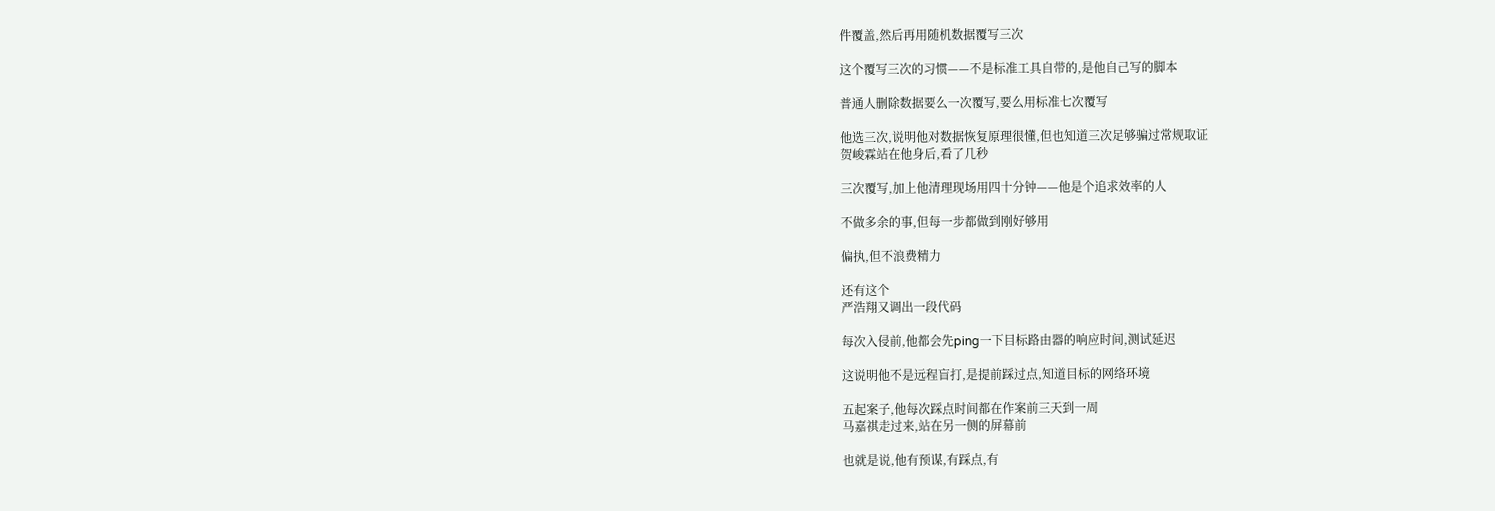件覆盖,然后再用随机数据覆写三次

这个覆写三次的习惯——不是标准工具自带的,是他自己写的脚本

普通人删除数据要么一次覆写,要么用标准七次覆写

他选三次,说明他对数据恢复原理很懂,但也知道三次足够骗过常规取证
贺峻霖站在他身后,看了几秒

三次覆写,加上他清理现场用四十分钟——他是个追求效率的人

不做多余的事,但每一步都做到刚好够用

偏执,但不浪费精力

还有这个
严浩翔又调出一段代码

每次入侵前,他都会先ping一下目标路由器的响应时间,测试延迟

这说明他不是远程盲打,是提前踩过点,知道目标的网络环境

五起案子,他每次踩点时间都在作案前三天到一周
马嘉祺走过来,站在另一侧的屏幕前

也就是说,他有预谋,有踩点,有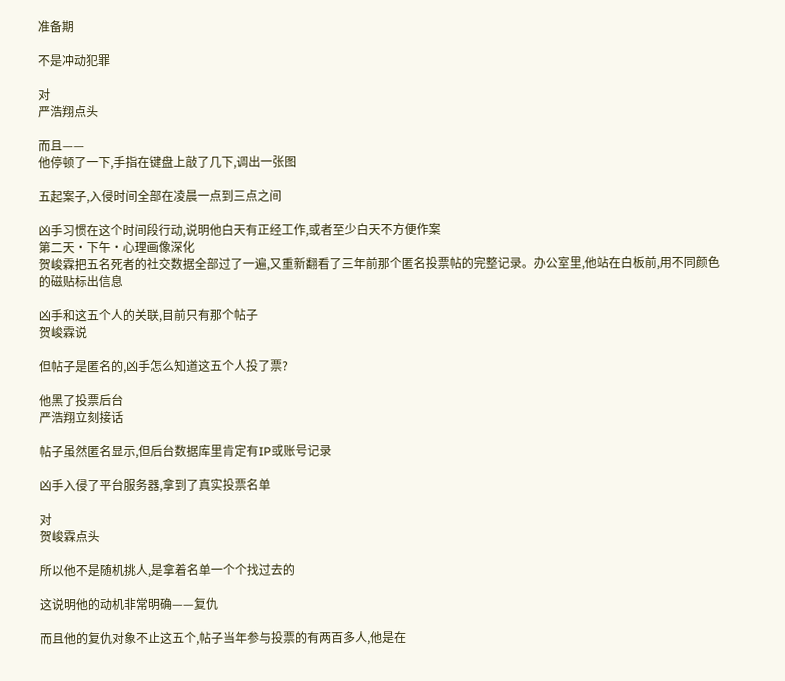准备期

不是冲动犯罪

对
严浩翔点头

而且——
他停顿了一下,手指在键盘上敲了几下,调出一张图

五起案子,入侵时间全部在凌晨一点到三点之间

凶手习惯在这个时间段行动,说明他白天有正经工作,或者至少白天不方便作案
第二天·下午·心理画像深化
贺峻霖把五名死者的社交数据全部过了一遍,又重新翻看了三年前那个匿名投票帖的完整记录。办公室里,他站在白板前,用不同颜色的磁贴标出信息

凶手和这五个人的关联,目前只有那个帖子
贺峻霖说

但帖子是匿名的,凶手怎么知道这五个人投了票?

他黑了投票后台
严浩翔立刻接话

帖子虽然匿名显示,但后台数据库里肯定有IP或账号记录

凶手入侵了平台服务器,拿到了真实投票名单

对
贺峻霖点头

所以他不是随机挑人,是拿着名单一个个找过去的

这说明他的动机非常明确——复仇

而且他的复仇对象不止这五个,帖子当年参与投票的有两百多人,他是在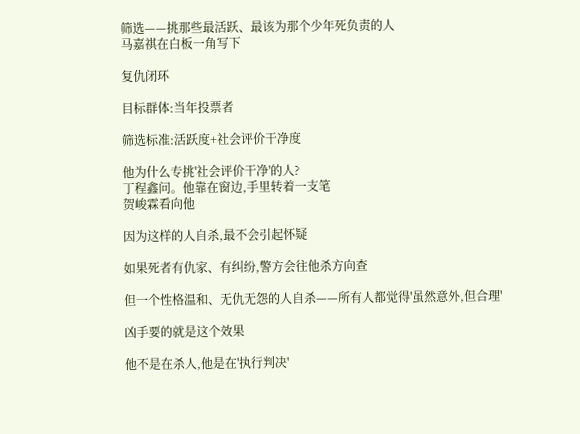筛选——挑那些最活跃、最该为那个少年死负责的人
马嘉祺在白板一角写下

复仇闭环

目标群体:当年投票者

筛选标准:活跃度+社会评价干净度

他为什么专挑'社会评价干净'的人?
丁程鑫问。他靠在窗边,手里转着一支笔
贺峻霖看向他

因为这样的人自杀,最不会引起怀疑

如果死者有仇家、有纠纷,警方会往他杀方向查

但一个性格温和、无仇无怨的人自杀——所有人都觉得'虽然意外,但合理'

凶手要的就是这个效果

他不是在杀人,他是在'执行判决'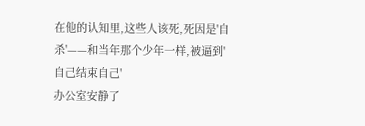在他的认知里,这些人该死,死因是'自杀'——和当年那个少年一样,被逼到'自己结束自己'
办公室安静了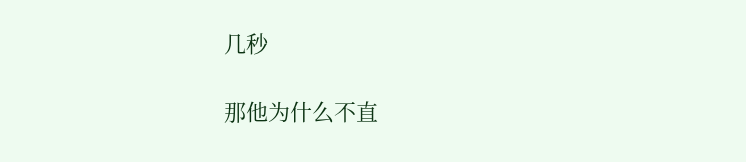几秒

那他为什么不直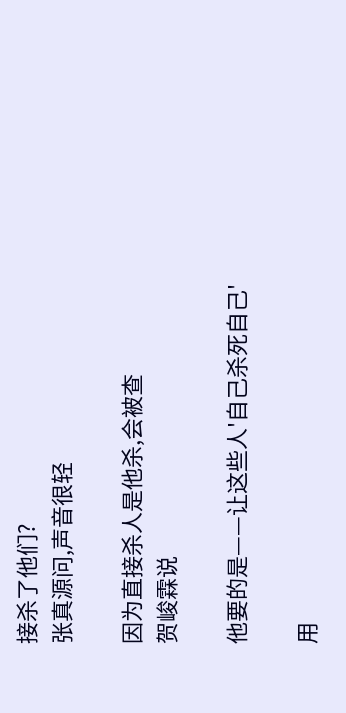接杀了他们?
张真源问,声音很轻

因为直接杀人是他杀,会被查
贺峻霖说

他要的是——让这些人'自己杀死自己'

用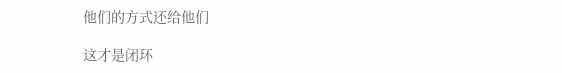他们的方式还给他们

这才是闭环